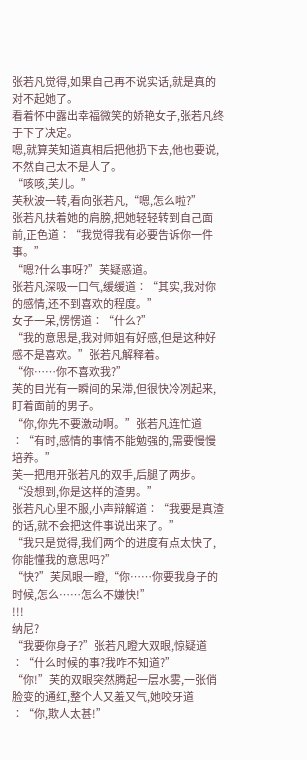张若凡觉得,如果自己再不说实话,就是真的对不起她了。
看着怀中露出幸福微笑的娇艳女子,张若凡终于下了决定。
嗯,就算芙知道真相后把他扔下去,他也要说,不然自己太不是人了。
“咳咳,芙儿。”
芙秋波一转,看向张若凡,“嗯,怎么啦?”
张若凡扶着她的肩膀,把她轻轻转到自己面前,正色道∶“我觉得我有必要告诉你一件事。”
“嗯?什么事呀?”芙疑惑道。
张若凡深吸一口气,缓缓道∶“其实,我对你的感情,还不到喜欢的程度。”
女子一呆,愣愣道∶“什么?”
“我的意思是,我对师姐有好感,但是这种好感不是喜欢。”张若凡解释着。
“你……你不喜欢我?”
芙的目光有一瞬间的呆滞,但很快冷冽起来,盯着面前的男子。
“你,你先不要激动啊。”张若凡连忙道∶“有时,感情的事情不能勉强的,需要慢慢培养。”
芙一把甩开张若凡的双手,后腿了两步。
“没想到,你是这样的渣男。”
张若凡心里不服,小声辩解道∶“我要是真渣的话,就不会把这件事说出来了。”
“我只是觉得,我们两个的进度有点太快了,你能懂我的意思吗?”
“快?”芙凤眼一瞪,“你……你要我身子的时候,怎么……怎么不嫌快!”
!!!
纳尼?
“我要你身子?”张若凡瞪大双眼,惊疑道∶“什么时候的事?我咋不知道?”
“你!”芙的双眼突然腾起一层水雾,一张俏脸变的通红,整个人又羞又气,她咬牙道∶“你,欺人太甚!”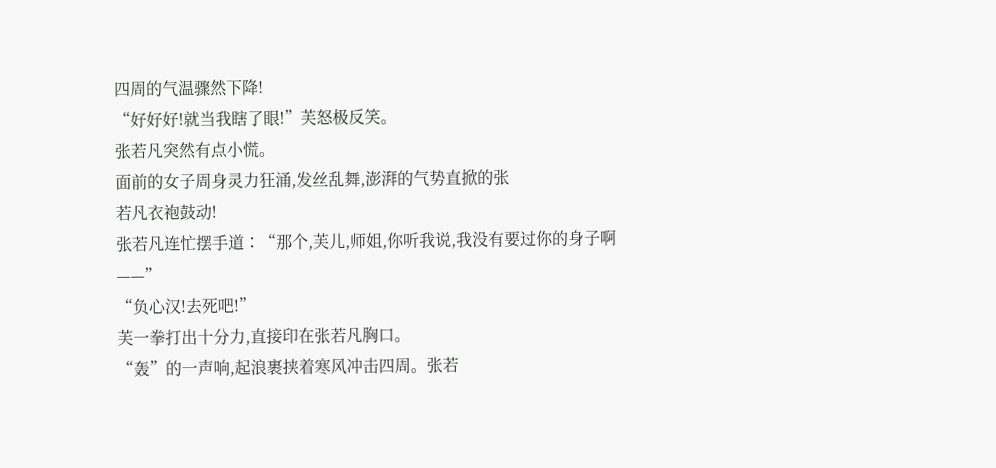四周的气温骤然下降!
“好好好!就当我瞎了眼!”芙怒极反笑。
张若凡突然有点小慌。
面前的女子周身灵力狂涌,发丝乱舞,澎湃的气势直掀的张
若凡衣袍鼓动!
张若凡连忙摆手道∶“那个,芙儿,师姐,你听我说,我没有要过你的身子啊——”
“负心汉!去死吧!”
芙一拳打出十分力,直接印在张若凡胸口。
“轰”的一声响,起浪裹挟着寒风冲击四周。张若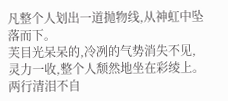凡整个人划出一道抛物线,从神虹中坠落而下。
芙目光呆呆的,冷冽的气势消失不见,灵力一收,整个人颓然地坐在彩绫上。
两行清泪不自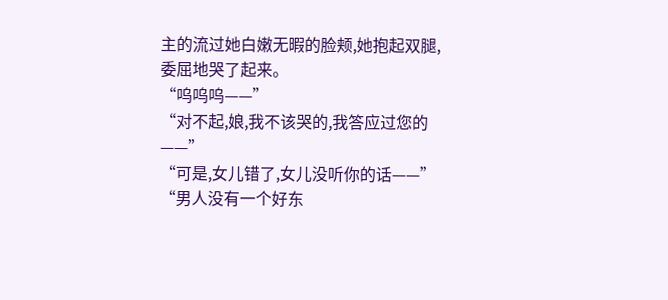主的流过她白嫩无暇的脸颊,她抱起双腿,委屈地哭了起来。
“呜呜呜——”
“对不起,娘,我不该哭的,我答应过您的——”
“可是,女儿错了,女儿没听你的话——”
“男人没有一个好东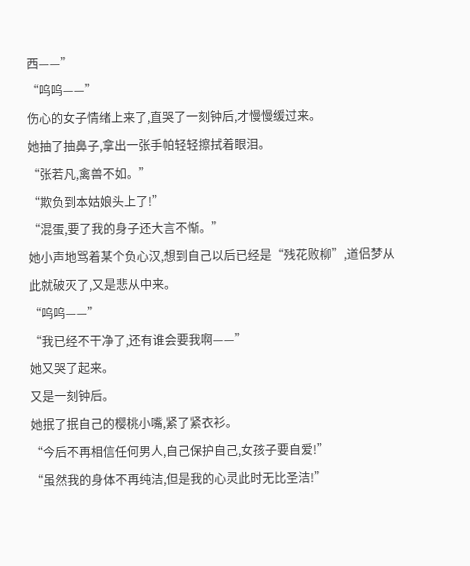西——”
“呜呜——”
伤心的女子情绪上来了,直哭了一刻钟后,才慢慢缓过来。
她抽了抽鼻子,拿出一张手帕轻轻擦拭着眼泪。
“张若凡,禽兽不如。”
“欺负到本姑娘头上了!”
“混蛋,要了我的身子还大言不惭。”
她小声地骂着某个负心汉,想到自己以后已经是“残花败柳”,道侣梦从此就破灭了,又是悲从中来。
“呜呜——”
“我已经不干净了,还有谁会要我啊——”
她又哭了起来。
又是一刻钟后。
她抿了抿自己的樱桃小嘴,紧了紧衣衫。
“今后不再相信任何男人,自己保护自己,女孩子要自爱!”
“虽然我的身体不再纯洁,但是我的心灵此时无比圣洁!”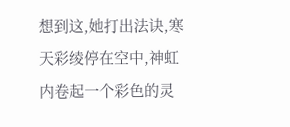想到这,她打出法诀,寒天彩绫停在空中,神虹内卷起一个彩色的灵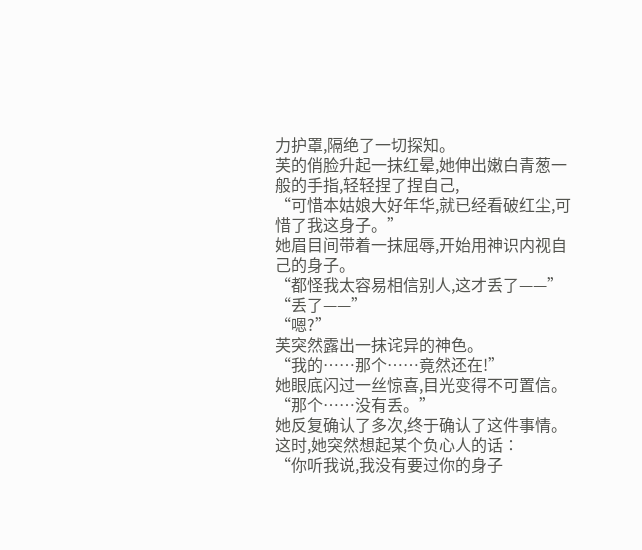力护罩,隔绝了一切探知。
芙的俏脸升起一抹红晕,她伸出嫩白青葱一般的手指,轻轻捏了捏自己,
“可惜本姑娘大好年华,就已经看破红尘,可惜了我这身子。”
她眉目间带着一抹屈辱,开始用神识内视自己的身子。
“都怪我太容易相信别人,这才丢了——”
“丢了——”
“嗯?”
芙突然露出一抹诧异的神色。
“我的……那个……竟然还在!”
她眼底闪过一丝惊喜,目光变得不可置信。
“那个……没有丢。”
她反复确认了多次,终于确认了这件事情。
这时,她突然想起某个负心人的话∶
“你听我说,我没有要过你的身子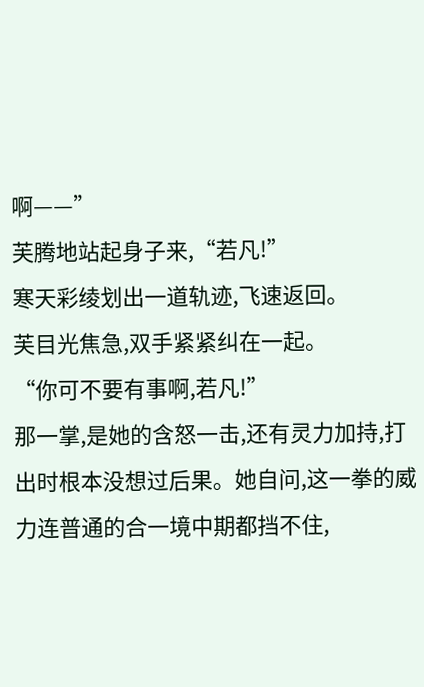啊——”
芙腾地站起身子来,“若凡!”
寒天彩绫划出一道轨迹,飞速返回。
芙目光焦急,双手紧紧纠在一起。
“你可不要有事啊,若凡!”
那一掌,是她的含怒一击,还有灵力加持,打出时根本没想过后果。她自问,这一拳的威力连普通的合一境中期都挡不住,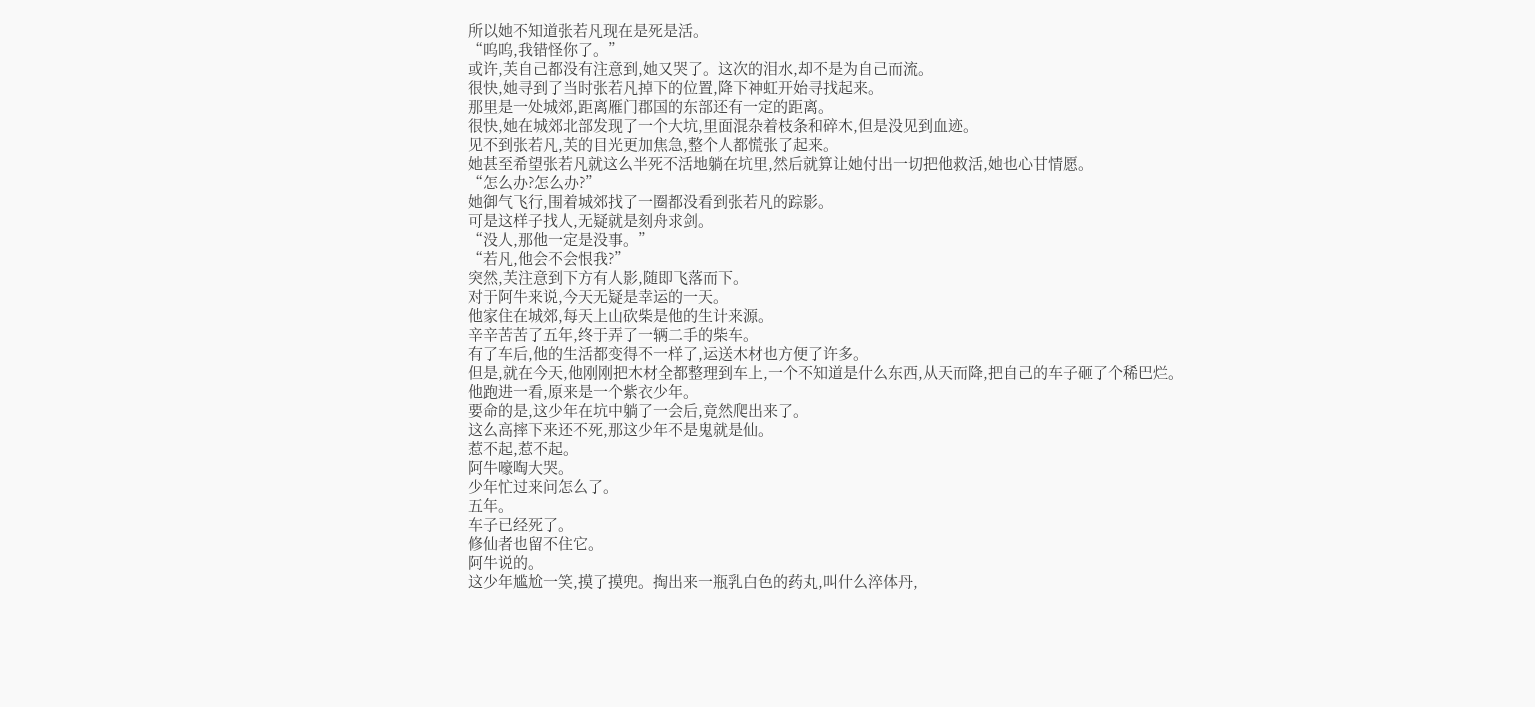所以她不知道张若凡现在是死是活。
“呜呜,我错怪你了。”
或许,芙自己都没有注意到,她又哭了。这次的泪水,却不是为自己而流。
很快,她寻到了当时张若凡掉下的位置,降下神虹开始寻找起来。
那里是一处城郊,距离雁门郡国的东部还有一定的距离。
很快,她在城郊北部发现了一个大坑,里面混杂着枝条和碎木,但是没见到血迹。
见不到张若凡,芙的目光更加焦急,整个人都慌张了起来。
她甚至希望张若凡就这么半死不活地躺在坑里,然后就算让她付出一切把他救活,她也心甘情愿。
“怎么办?怎么办?”
她御气飞行,围着城郊找了一圈都没看到张若凡的踪影。
可是这样子找人,无疑就是刻舟求剑。
“没人,那他一定是没事。”
“若凡,他会不会恨我?”
突然,芙注意到下方有人影,随即飞落而下。
对于阿牛来说,今天无疑是幸运的一天。
他家住在城郊,每天上山砍柴是他的生计来源。
辛辛苦苦了五年,终于弄了一辆二手的柴车。
有了车后,他的生活都变得不一样了,运送木材也方便了许多。
但是,就在今天,他刚刚把木材全都整理到车上,一个不知道是什么东西,从天而降,把自己的车子砸了个稀巴烂。
他跑进一看,原来是一个紫衣少年。
要命的是,这少年在坑中躺了一会后,竟然爬出来了。
这么高摔下来还不死,那这少年不是鬼就是仙。
惹不起,惹不起。
阿牛嚎啕大哭。
少年忙过来问怎么了。
五年。
车子已经死了。
修仙者也留不住它。
阿牛说的。
这少年尴尬一笑,摸了摸兜。掏出来一瓶乳白色的药丸,叫什么淬体丹,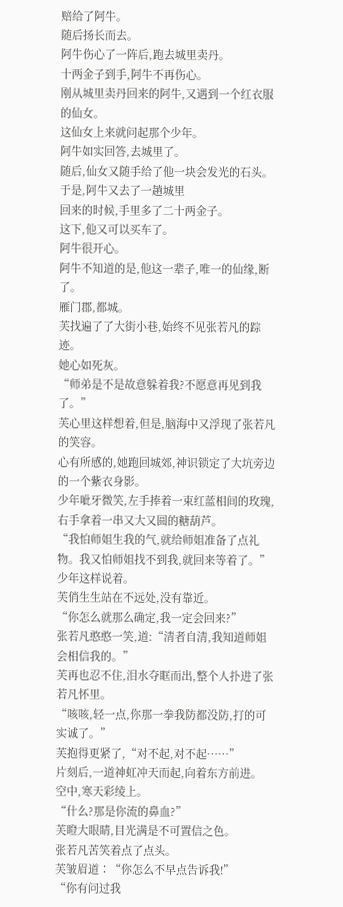赔给了阿牛。
随后扬长而去。
阿牛伤心了一阵后,跑去城里卖丹。
十两金子到手,阿牛不再伤心。
刚从城里卖丹回来的阿牛,又遇到一个红衣服的仙女。
这仙女上来就问起那个少年。
阿牛如实回答,去城里了。
随后,仙女又随手给了他一块会发光的石头。
于是,阿牛又去了一趟城里
回来的时候,手里多了二十两金子。
这下,他又可以买车了。
阿牛很开心。
阿牛不知道的是,他这一辈子,唯一的仙缘,断了。
雁门郡,都城。
芙找遍了了大街小巷,始终不见张若凡的踪迹。
她心如死灰。
“师弟是不是故意躲着我?不愿意再见到我了。”
芙心里这样想着,但是,脑海中又浮现了张若凡的笑容。
心有所感的,她跑回城郊,神识锁定了大坑旁边的一个紫衣身影。
少年呲牙微笑,左手捧着一束红蓝相间的玫瑰,右手拿着一串又大又圆的糖葫芦。
“我怕师姐生我的气,就给师姐准备了点礼物。我又怕师姐找不到我,就回来等着了。”
少年这样说着。
芙俏生生站在不远处,没有靠近。
“你怎么就那么确定,我一定会回来?”
张若凡憨憨一笑,道:“清者自清,我知道师姐会相信我的。”
芙再也忍不住,泪水夺眶而出,整个人扑进了张若凡怀里。
“咳咳,轻一点,你那一拳我防都没防,打的可实诚了。”
芙抱得更紧了,“对不起,对不起……”
片刻后,一道神虹冲天而起,向着东方前进。
空中,寒天彩绫上。
“什么?那是你流的鼻血?”
芙瞪大眼睛,目光满是不可置信之色。
张若凡苦笑着点了点头。
芙皱眉道∶“你怎么不早点告诉我!”
“你有问过我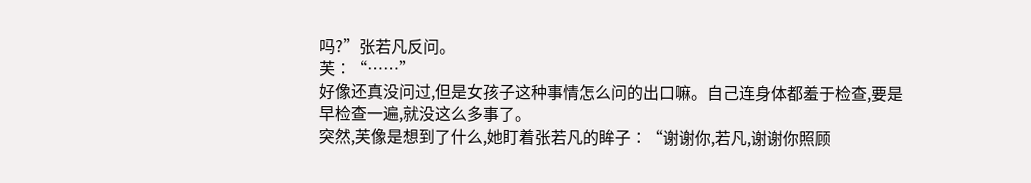吗?”张若凡反问。
芙∶“……”
好像还真没问过,但是女孩子这种事情怎么问的出口嘛。自己连身体都羞于检查,要是早检查一遍,就没这么多事了。
突然,芙像是想到了什么,她盯着张若凡的眸子∶“谢谢你,若凡,谢谢你照顾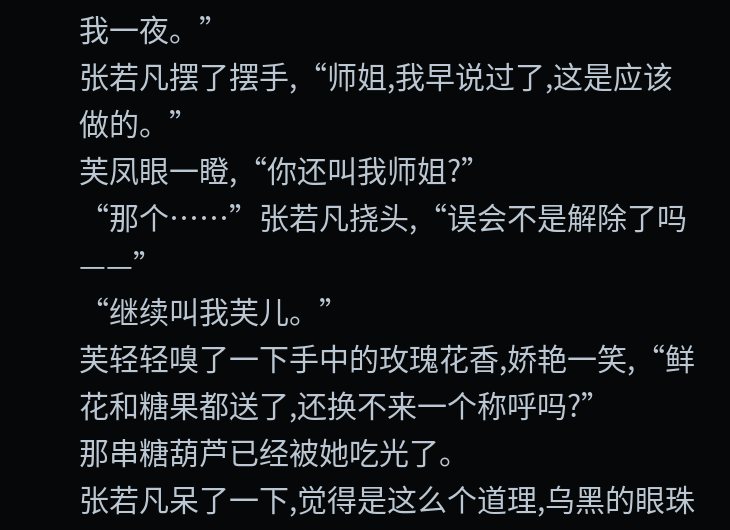我一夜。”
张若凡摆了摆手,“师姐,我早说过了,这是应该做的。”
芙凤眼一瞪,“你还叫我师姐?”
“那个……”张若凡挠头,“误会不是解除了吗——”
“继续叫我芙儿。”
芙轻轻嗅了一下手中的玫瑰花香,娇艳一笑,“鲜花和糖果都送了,还换不来一个称呼吗?”
那串糖葫芦已经被她吃光了。
张若凡呆了一下,觉得是这么个道理,乌黑的眼珠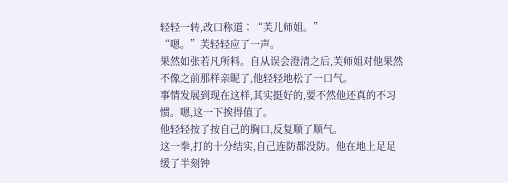轻轻一转,改口称道∶“芙儿师姐。”
“嗯。”芙轻轻应了一声。
果然如张若凡所料。自从误会澄清之后,芙师姐对他果然不像之前那样亲昵了,他轻轻地松了一口气。
事情发展到现在这样,其实挺好的,要不然他还真的不习惯。嗯,这一下挨得值了。
他轻轻按了按自己的胸口,反复顺了顺气。
这一拳,打的十分结实,自己连防都没防。他在地上足足缓了半刻钟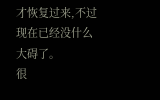才恢复过来,不过现在已经没什么大碍了。
很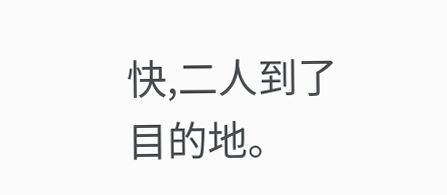快,二人到了目的地。